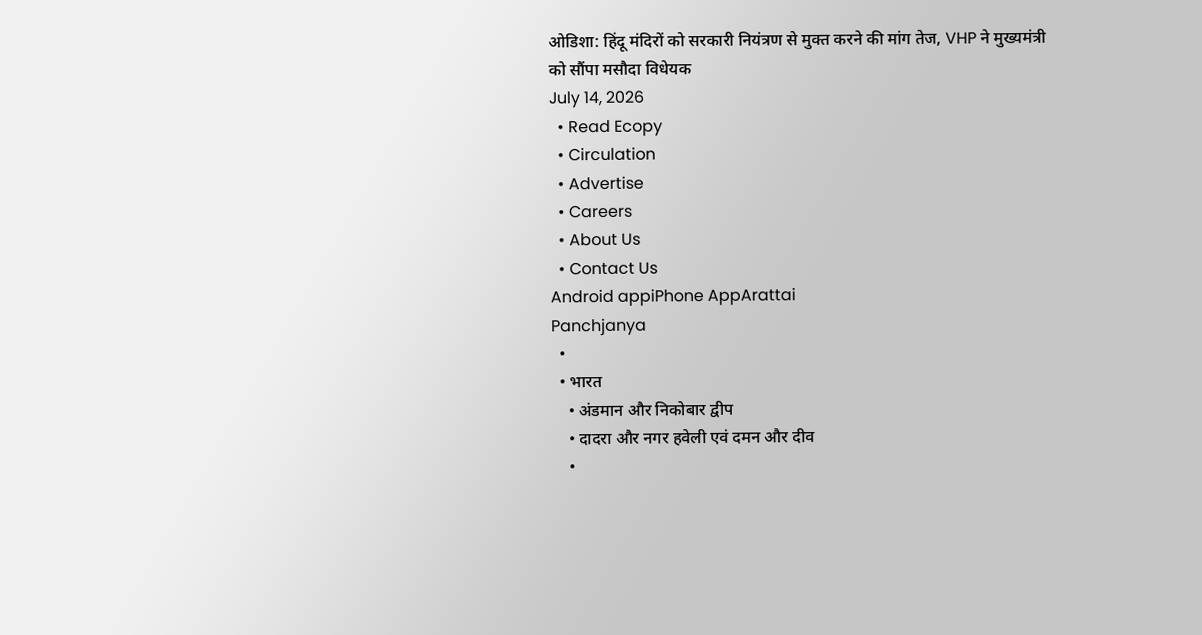ओडिशा: हिंदू मंदिरों को सरकारी नियंत्रण से मुक्त करने की मांग तेज, VHP ने मुख्यमंत्री को सौंपा मसौदा विधेयक
July 14, 2026
  • Read Ecopy
  • Circulation
  • Advertise
  • Careers
  • About Us
  • Contact Us
Android appiPhone AppArattai
Panchjanya
  •
  • भारत
    • अंडमान और निकोबार द्वीप
    • दादरा और नगर हवेली एवं दमन और दीव
    •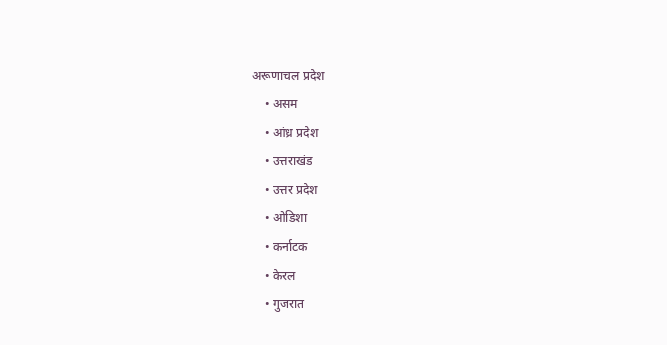अरूणाचल प्रदेश
    • असम
    • आंध्र प्रदेश
    • उत्तराखंड
    • उत्तर प्रदेश
    • ओडिशा
    • कर्नाटक
    • केरल
    • गुजरात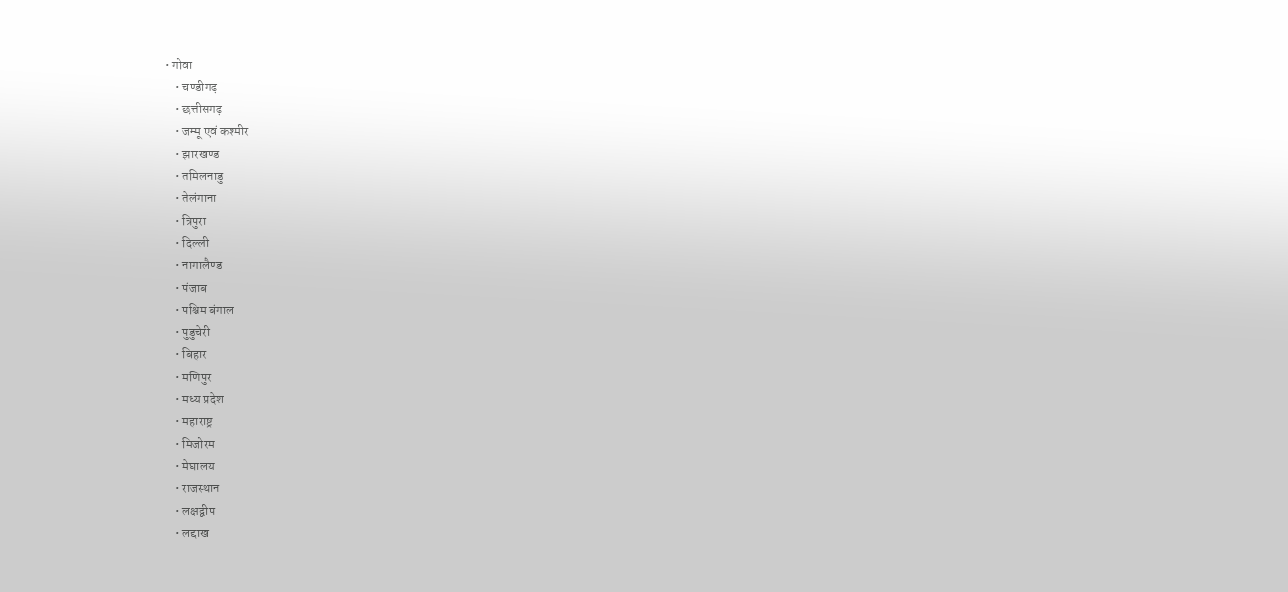• गोवा
    • चण्‍डीगढ़
    • छत्तीसगढ़
    • जम्‍मू एवं कश्‍मीर
    • झारखण्‍ड
    • तमिलनाडु
    • तेलंगाना
    • त्रिपुरा
    • दिल्ली
    • नागालैण्‍ड
    • पंजाब
    • पश्चिम बंगाल
    • पुडुचेरी
    • बिहार
    • मणिपुर
    • मध्य प्रदेश
    • महाराष्ट्र
    • मिजोरम
    • मेघालय
    • राजस्थान
    • लक्षद्वीप
    • लद्दाख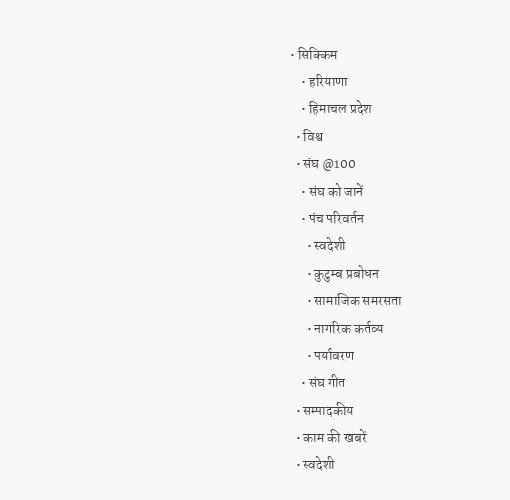• सिक्किम
    • हरियाणा
    • हिमाचल प्रदेश
  • विश्व
  • संघ @100
    • संघ को जानें
    • पंच परिवर्तन
      • स्वदेशी
      • कुटुम्ब प्रबोधन
      • सामाजिक समरसता
      • नागरिक कर्तव्य
      • पर्यावरण
    • संघ गीत
  • सम्पादकीय
  • काम की खबरें
  • स्वदेशी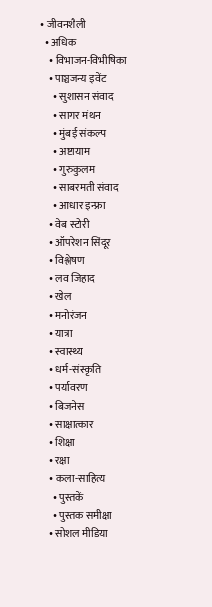• जीवनशैली
  • अधिक
    • विभाजन-विभीषिका
    • पाञ्चजन्य इवेंट
      • सुशासन संवाद
      • सागर मंथन
      • मुंबई संकल्प
      • अष्टायाम
      • गुरुकुलम
      • साबरमती संवाद
      • आधार इन्फ्रा
    • वेब स्टोरी
    • ऑपरेशन सिंदूर
    • विश्लेषण
    • लव जिहाद
    • खेल
    • मनोरंजन
    • यात्रा
    • स्वास्थ्य
    • धर्म-संस्कृति
    • पर्यावरण
    • बिजनेस
    • साक्षात्कार
    • शिक्षा
    • रक्षा
    • कला-साहित्य
      • पुस्तकें
      • पुस्तक समीक्षा
    • सोशल मीडिया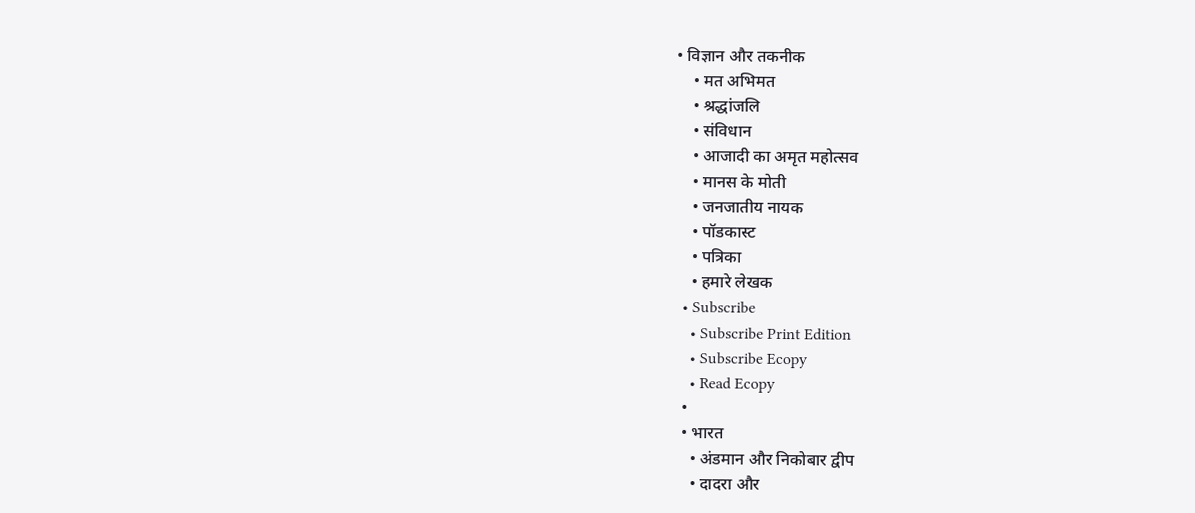• विज्ञान और तकनीक
    • मत अभिमत
    • श्रद्धांजलि
    • संविधान
    • आजादी का अमृत महोत्सव
    • मानस के मोती
    • जनजातीय नायक
    • पॉडकास्ट
    • पत्रिका
    • हमारे लेखक
  • Subscribe
    • Subscribe Print Edition
    • Subscribe Ecopy
    • Read Ecopy
  •
  • भारत
    • अंडमान और निकोबार द्वीप
    • दादरा और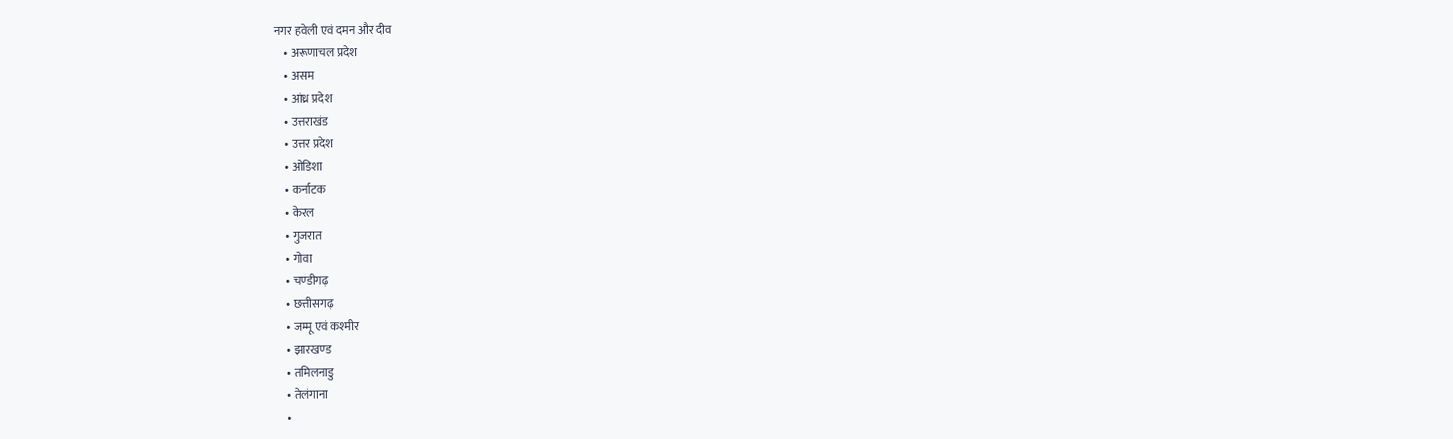नगर हवेली एवं दमन और दीव
    • अरूणाचल प्रदेश
    • असम
    • आंध्र प्रदेश
    • उत्तराखंड
    • उत्तर प्रदेश
    • ओडिशा
    • कर्नाटक
    • केरल
    • गुजरात
    • गोवा
    • चण्‍डीगढ़
    • छत्तीसगढ़
    • जम्‍मू एवं कश्‍मीर
    • झारखण्‍ड
    • तमिलनाडु
    • तेलंगाना
    •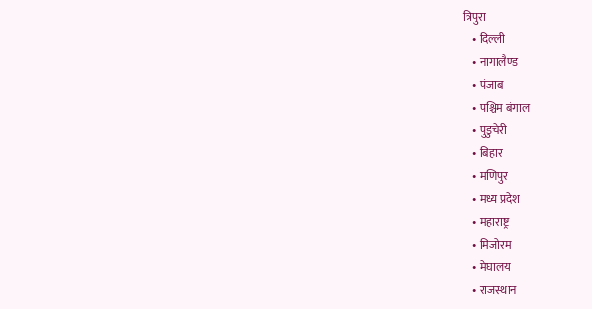त्रिपुरा
    • दिल्ली
    • नागालैण्‍ड
    • पंजाब
    • पश्चिम बंगाल
    • पुडुचेरी
    • बिहार
    • मणिपुर
    • मध्य प्रदेश
    • महाराष्ट्र
    • मिजोरम
    • मेघालय
    • राजस्थान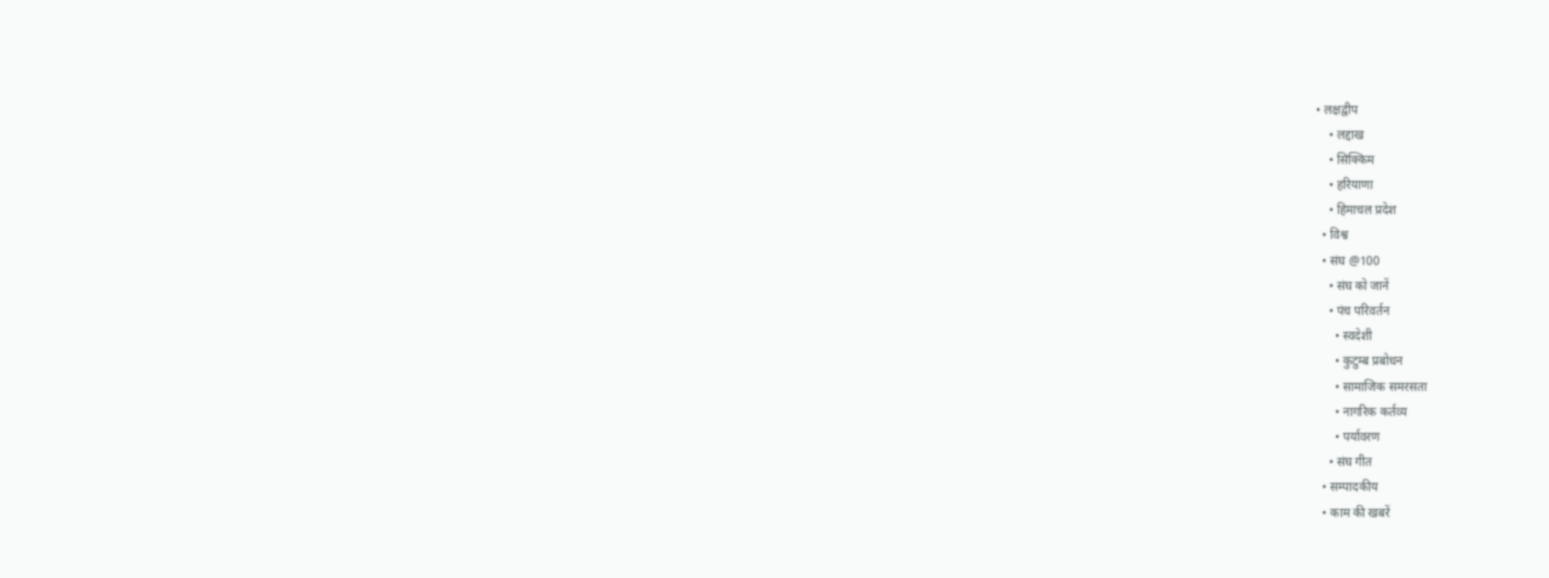• लक्षद्वीप
    • लद्दाख
    • सिक्किम
    • हरियाणा
    • हिमाचल प्रदेश
  • विश्व
  • संघ @100
    • संघ को जानें
    • पंच परिवर्तन
      • स्वदेशी
      • कुटुम्ब प्रबोधन
      • सामाजिक समरसता
      • नागरिक कर्तव्य
      • पर्यावरण
    • संघ गीत
  • सम्पादकीय
  • काम की खबरें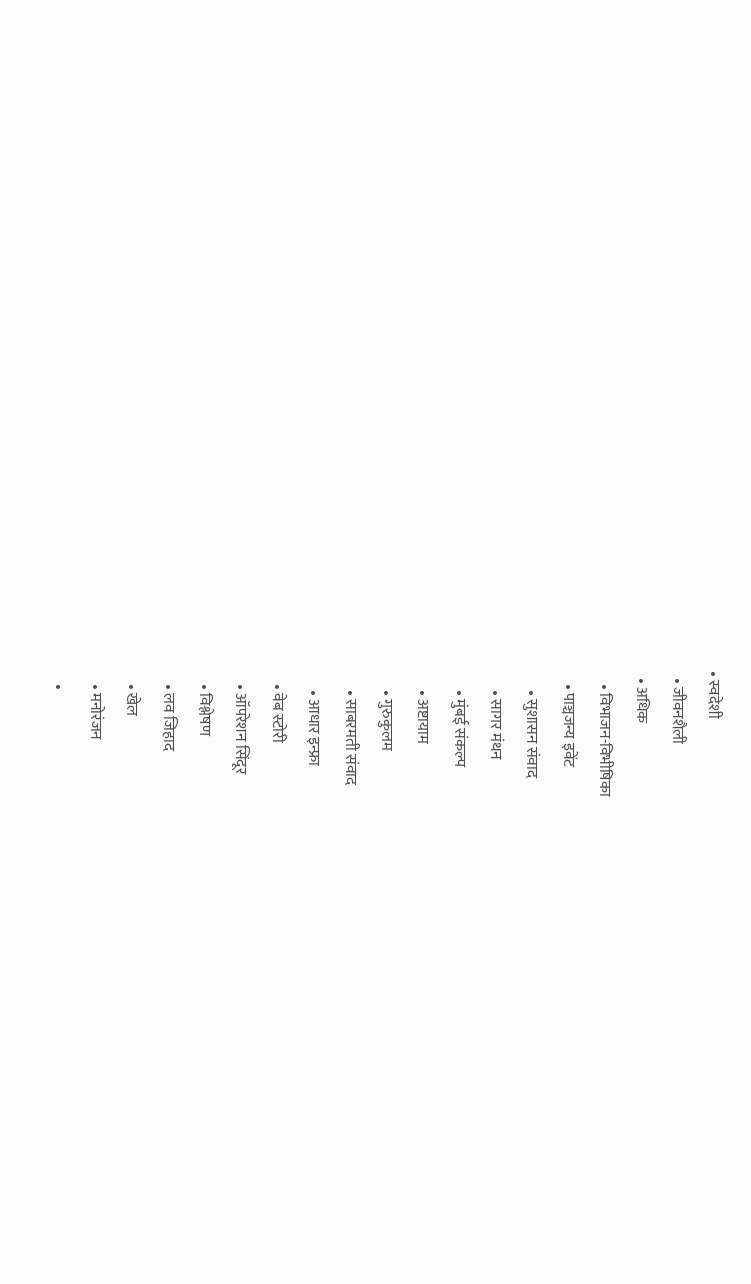• स्वदेशी
  • जीवनशैली
  • अधिक
    • विभाजन-विभीषिका
    • पाञ्चजन्य इवेंट
      • सुशासन संवाद
      • सागर मंथन
      • मुंबई संकल्प
      • अष्टायाम
      • गुरुकुलम
      • साबरमती संवाद
      • आधार इन्फ्रा
    • वेब स्टोरी
    • ऑपरेशन सिंदूर
    • विश्लेषण
    • लव जिहाद
    • खेल
    • मनोरंजन
    •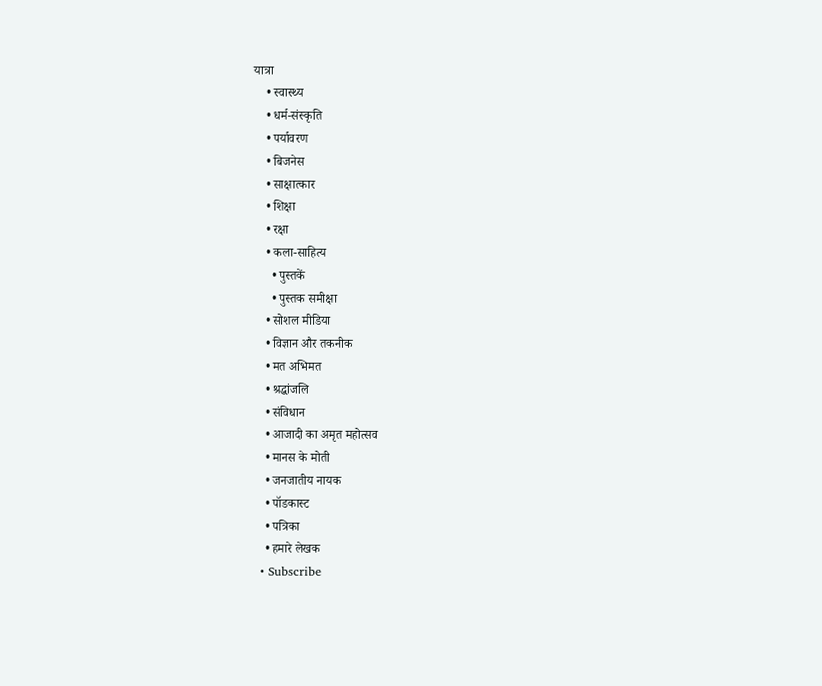यात्रा
    • स्वास्थ्य
    • धर्म-संस्कृति
    • पर्यावरण
    • बिजनेस
    • साक्षात्कार
    • शिक्षा
    • रक्षा
    • कला-साहित्य
      • पुस्तकें
      • पुस्तक समीक्षा
    • सोशल मीडिया
    • विज्ञान और तकनीक
    • मत अभिमत
    • श्रद्धांजलि
    • संविधान
    • आजादी का अमृत महोत्सव
    • मानस के मोती
    • जनजातीय नायक
    • पॉडकास्ट
    • पत्रिका
    • हमारे लेखक
  • Subscribe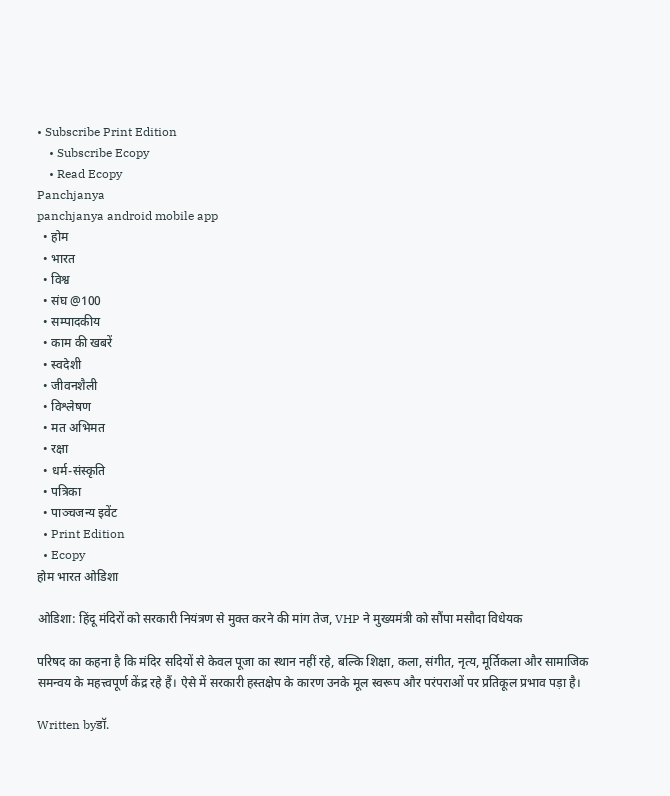• Subscribe Print Edition
    • Subscribe Ecopy
    • Read Ecopy
Panchjanya
panchjanya android mobile app
  • होम
  • भारत
  • विश्व
  • संघ @100
  • सम्पादकीय
  • काम की खबरें
  • स्वदेशी
  • जीवनशैली
  • विश्लेषण
  • मत अभिमत
  • रक्षा
  • धर्म-संस्कृति
  • पत्रिका
  • पाञ्चजन्य इवेंट
  • Print Edition
  • Ecopy
होम भारत ओडिशा

ओडिशा: हिंदू मंदिरों को सरकारी नियंत्रण से मुक्त करने की मांग तेज, VHP ने मुख्यमंत्री को सौंपा मसौदा विधेयक

परिषद का कहना है कि मंदिर सदियों से केवल पूजा का स्थान नहीं रहे, बल्कि शिक्षा, कला, संगीत, नृत्य, मूर्तिकला और सामाजिक समन्वय के महत्त्वपूर्ण केंद्र रहे हैं। ऐसे में सरकारी हस्तक्षेप के कारण उनके मूल स्वरूप और परंपराओं पर प्रतिकूल प्रभाव पड़ा है।

Written byडॉ.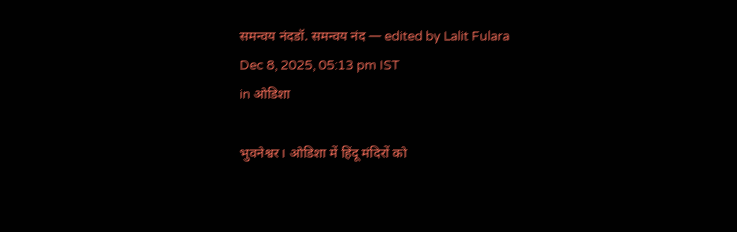समन्वय नंदडॉ. समन्वय नंद — edited by Lalit Fulara
Dec 8, 2025, 05:13 pm IST
in ओडिशा

भुवनेश्वर। ओडिशा में हिंदू मंदिरों को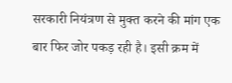सरकारी नियंत्रण से मुक्त करने की मांग एक बार फिर जोर पकड़ रही है। इसी क्रम में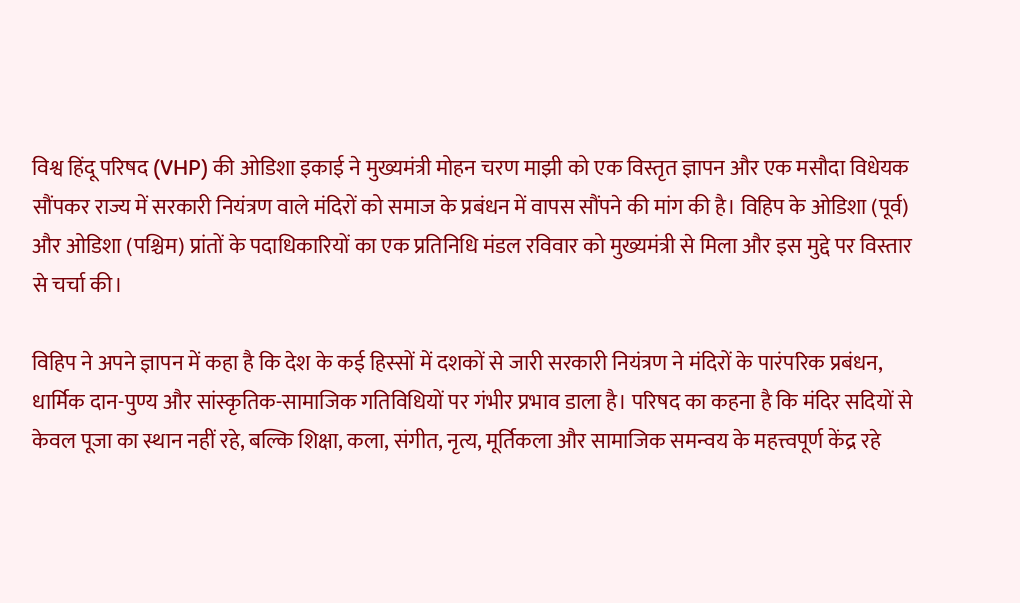विश्व हिंदू परिषद (VHP) की ओडिशा इकाई ने मुख्यमंत्री मोहन चरण माझी को एक विस्तृत ज्ञापन और एक मसौदा विधेयक सौंपकर राज्य में सरकारी नियंत्रण वाले मंदिरों को समाज के प्रबंधन में वापस सौंपने की मांग की है। विहिप के ओडिशा (पूर्व) और ओडिशा (पश्चिम) प्रांतों के पदाधिकारियों का एक प्रतिनिधि मंडल रविवार को मुख्यमंत्री से मिला और इस मुद्दे पर विस्तार से चर्चा की।

विहिप ने अपने ज्ञापन में कहा है कि देश के कई हिस्सों में दशकों से जारी सरकारी नियंत्रण ने मंदिरों के पारंपरिक प्रबंधन, धार्मिक दान-पुण्य और सांस्कृतिक-सामाजिक गतिविधियों पर गंभीर प्रभाव डाला है। परिषद का कहना है कि मंदिर सदियों से केवल पूजा का स्थान नहीं रहे, बल्कि शिक्षा, कला, संगीत, नृत्य, मूर्तिकला और सामाजिक समन्वय के महत्त्वपूर्ण केंद्र रहे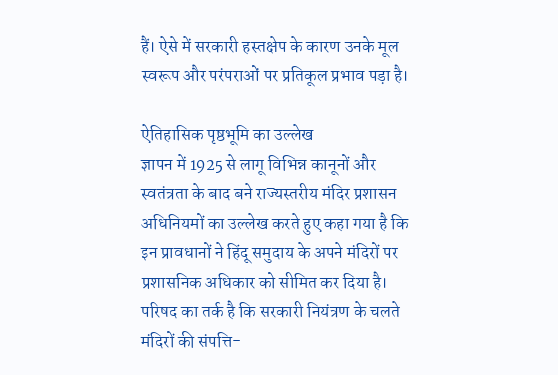हैं। ऐसे में सरकारी हस्तक्षेप के कारण उनके मूल स्वरूप और परंपराओं पर प्रतिकूल प्रभाव पड़ा है।

ऐतिहासिक पृष्ठभूमि का उल्लेख
ज्ञापन में 1925 से लागू विभिन्न कानूनों और स्वतंत्रता के बाद बने राज्यस्तरीय मंदिर प्रशासन अधिनियमों का उल्लेख करते हुए कहा गया है कि इन प्रावधानों ने हिंदू समुदाय के अपने मंदिरों पर प्रशासनिक अधिकार को सीमित कर दिया है। परिषद का तर्क है कि सरकारी नियंत्रण के चलते मंदिरों की संपत्ति-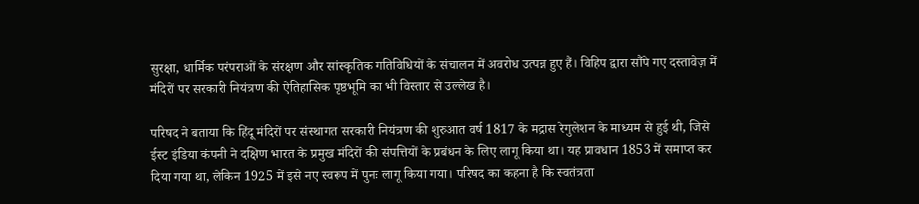सुरक्षा, धार्मिक परंपराओं के संरक्षण और सांस्कृतिक गतिविधियों के संचालन में अवरोध उत्पन्न हुए हैं। विहिप द्वारा सौंपे गए दस्तावेज़ में मंदिरों पर सरकारी नियंत्रण की ऐतिहासिक पृष्ठभूमि का भी विस्तार से उल्लेख है।

परिषद ने बताया कि हिंदू मंदिरों पर संस्थागत सरकारी नियंत्रण की शुरुआत वर्ष 1817 के मद्रास रेगुलेशन के माध्यम से हुई थी, जिसे ईस्ट इंडिया कंपनी ने दक्षिण भारत के प्रमुख मंदिरों की संपत्तियों के प्रबंधन के लिए लागू किया था। यह प्रावधान 1853 में समाप्त कर दिया गया था, लेकिन 1925 में इसे नए स्वरूप में पुनः लागू किया गया। परिषद का कहना है कि स्वतंत्रता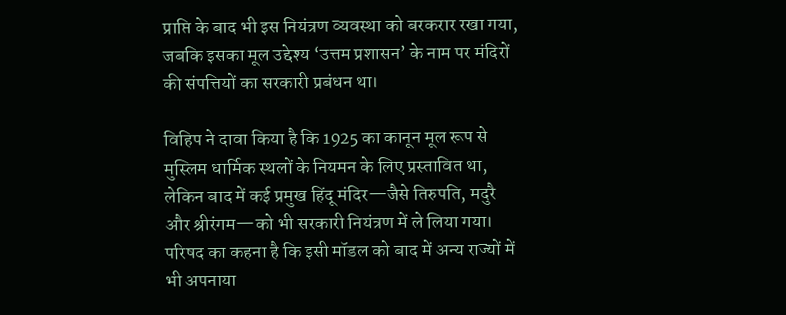प्राप्ति के बाद भी इस नियंत्रण व्यवस्था को बरकरार रखा गया, जबकि इसका मूल उद्देश्य ‘उत्तम प्रशासन’ के नाम पर मंदिरों की संपत्तियों का सरकारी प्रबंधन था।

विहिप ने दावा किया है कि 1925 का कानून मूल रूप से मुस्लिम धार्मिक स्थलों के नियमन के लिए प्रस्तावित था, लेकिन बाद में कई प्रमुख हिंदू मंदिर—जैसे तिरुपति, मदुरै और श्रीरंगम—को भी सरकारी नियंत्रण में ले लिया गया। परिषद का कहना है कि इसी मॉडल को बाद में अन्य राज्यों में भी अपनाया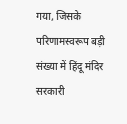गया, जिसके परिणामस्वरूप बड़ी संख्या में हिंदू मंदिर सरकारी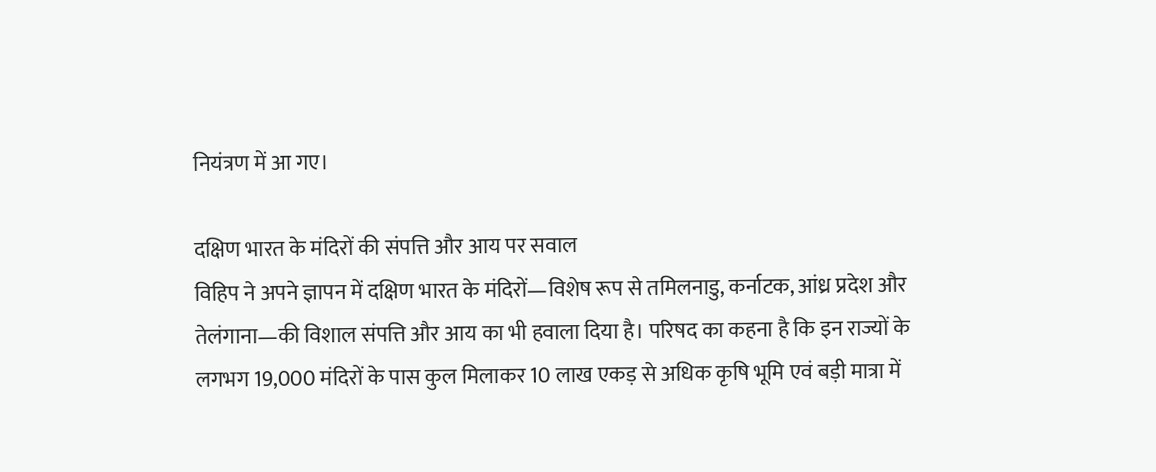नियंत्रण में आ गए।

दक्षिण भारत के मंदिरों की संपत्ति और आय पर सवाल
विहिप ने अपने ज्ञापन में दक्षिण भारत के मंदिरों—विशेष रूप से तमिलनाडु, कर्नाटक, आंध्र प्रदेश और तेलंगाना—की विशाल संपत्ति और आय का भी हवाला दिया है। परिषद का कहना है कि इन राज्यों के लगभग 19,000 मंदिरों के पास कुल मिलाकर 10 लाख एकड़ से अधिक कृषि भूमि एवं बड़ी मात्रा में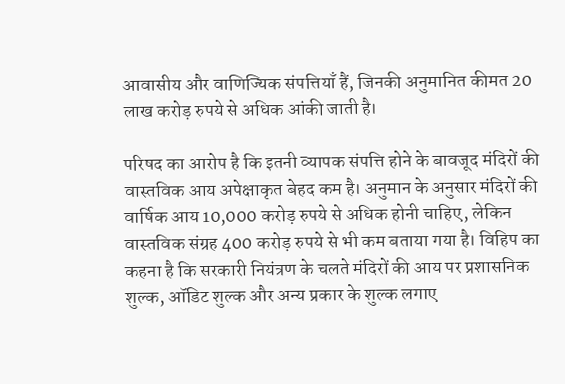आवासीय और वाणिज्यिक संपत्तियाँ हैं, जिनकी अनुमानित कीमत 20 लाख करोड़ रुपये से अधिक आंकी जाती है।

परिषद का आरोप है कि इतनी व्यापक संपत्ति होने के बावजूद मंदिरों की वास्तविक आय अपेक्षाकृत बेहद कम है। अनुमान के अनुसार मंदिरों की वार्षिक आय 10,000 करोड़ रुपये से अधिक होनी चाहिए, लेकिन वास्तविक संग्रह 400 करोड़ रुपये से भी कम बताया गया है। विहिप का कहना है कि सरकारी नियंत्रण के चलते मंदिरों की आय पर प्रशासनिक शुल्क, ऑडिट शुल्क और अन्य प्रकार के शुल्क लगाए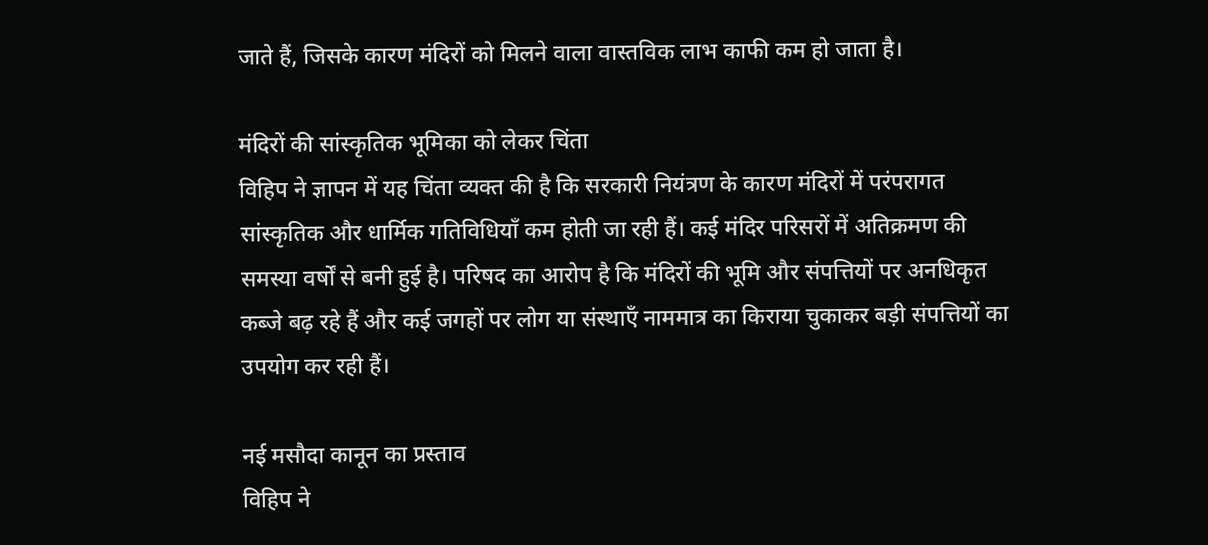जाते हैं, जिसके कारण मंदिरों को मिलने वाला वास्तविक लाभ काफी कम हो जाता है।

मंदिरों की सांस्कृतिक भूमिका को लेकर चिंता
विहिप ने ज्ञापन में यह चिंता व्यक्त की है कि सरकारी नियंत्रण के कारण मंदिरों में परंपरागत सांस्कृतिक और धार्मिक गतिविधियाँ कम होती जा रही हैं। कई मंदिर परिसरों में अतिक्रमण की समस्या वर्षों से बनी हुई है। परिषद का आरोप है कि मंदिरों की भूमि और संपत्तियों पर अनधिकृत कब्जे बढ़ रहे हैं और कई जगहों पर लोग या संस्थाएँ नाममात्र का किराया चुकाकर बड़ी संपत्तियों का उपयोग कर रही हैं।

नई मसौदा कानून का प्रस्ताव
विहिप ने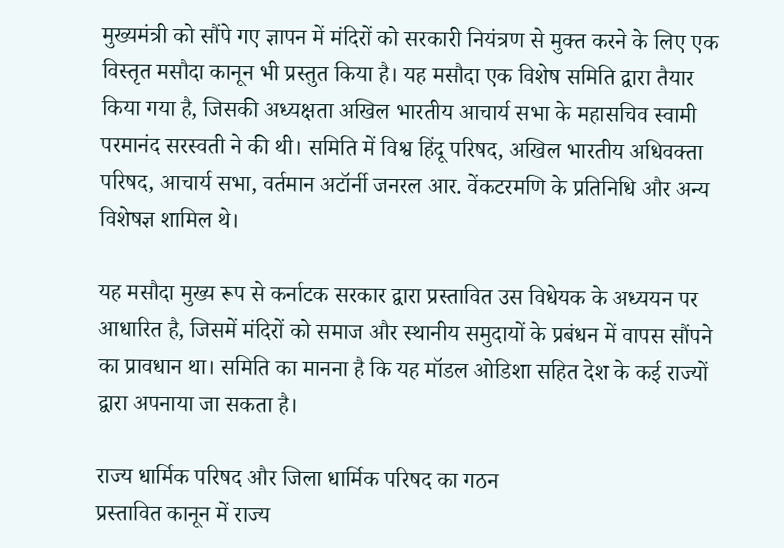मुख्यमंत्री को सौंपे गए ज्ञापन में मंदिरों को सरकारी नियंत्रण से मुक्त करने के लिए एक विस्तृत मसौदा कानून भी प्रस्तुत किया है। यह मसौदा एक विशेष समिति द्वारा तैयार किया गया है, जिसकी अध्यक्षता अखिल भारतीय आचार्य सभा के महासचिव स्वामी परमानंद सरस्वती ने की थी। समिति में विश्व हिंदू परिषद, अखिल भारतीय अधिवक्ता परिषद, आचार्य सभा, वर्तमान अटॉर्नी जनरल आर. वेंकटरमणि के प्रतिनिधि और अन्य विशेषज्ञ शामिल थे।

यह मसौदा मुख्य रूप से कर्नाटक सरकार द्वारा प्रस्तावित उस विधेयक के अध्ययन पर आधारित है, जिसमें मंदिरों को समाज और स्थानीय समुदायों के प्रबंधन में वापस सौंपने का प्रावधान था। समिति का मानना है कि यह मॉडल ओडिशा सहित देश के कई राज्यों द्वारा अपनाया जा सकता है।

राज्य धार्मिक परिषद और जिला धार्मिक परिषद का गठन
प्रस्तावित कानून में राज्य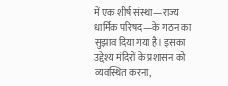में एक शीर्ष संस्था—राज्य धार्मिक परिषद—के गठन का सुझाव दिया गया है। इसका उद्देश्य मंदिरों के प्रशासन को व्यवस्थित करना,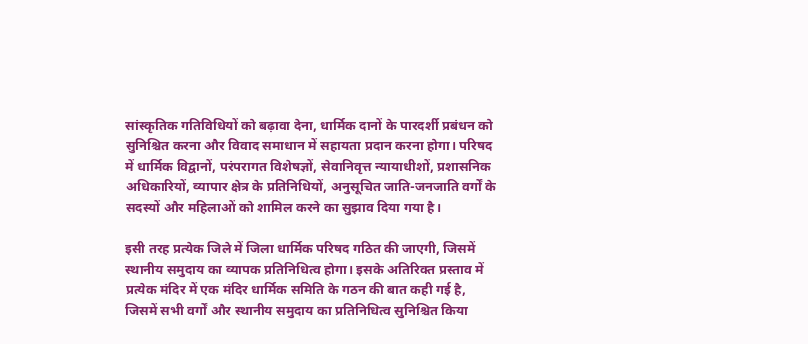सांस्कृतिक गतिविधियों को बढ़ावा देना, धार्मिक दानों के पारदर्शी प्रबंधन को सुनिश्चित करना और विवाद समाधान में सहायता प्रदान करना होगा। परिषद में धार्मिक विद्वानों, परंपरागत विशेषज्ञों, सेवानिवृत्त न्यायाधीशों, प्रशासनिक अधिकारियों, व्यापार क्षेत्र के प्रतिनिधियों, अनुसूचित जाति-जनजाति वर्गों के सदस्यों और महिलाओं को शामिल करने का सुझाव दिया गया है।

इसी तरह प्रत्येक जिले में जिला धार्मिक परिषद गठित की जाएगी, जिसमें स्थानीय समुदाय का व्यापक प्रतिनिधित्व होगा। इसके अतिरिक्त प्रस्ताव में प्रत्येक मंदिर में एक मंदिर धार्मिक समिति के गठन की बात कही गई है, जिसमें सभी वर्गों और स्थानीय समुदाय का प्रतिनिधित्व सुनिश्चित किया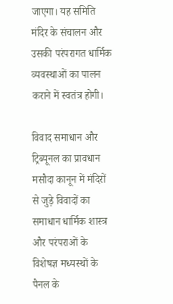जाएगा। यह समिति मंदिर के संचालन और उसकी परंपरागत धार्मिक व्यवस्थाओं का पालन कराने में स्वतंत्र होगी।

विवाद समाधान और ट्रिब्यूनल का प्रावधान
मसौदा कानून में मंदिरों से जुड़े विवादों का समाधान धार्मिक शास्त्र और परंपराओं के विशेषज्ञ मध्यस्थों के पैनल के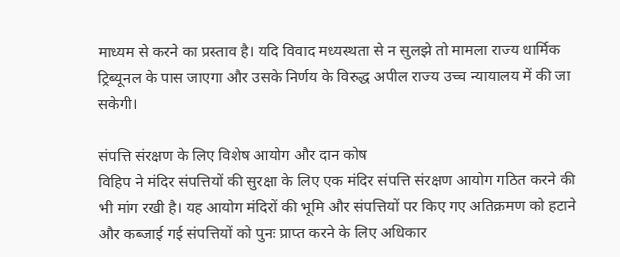माध्यम से करने का प्रस्ताव है। यदि विवाद मध्यस्थता से न सुलझे तो मामला राज्य धार्मिक ट्रिब्यूनल के पास जाएगा और उसके निर्णय के विरुद्ध अपील राज्य उच्च न्यायालय में की जा सकेगी।

संपत्ति संरक्षण के लिए विशेष आयोग और दान कोष
विहिप ने मंदिर संपत्तियों की सुरक्षा के लिए एक मंदिर संपत्ति संरक्षण आयोग गठित करने की भी मांग रखी है। यह आयोग मंदिरों की भूमि और संपत्तियों पर किए गए अतिक्रमण को हटाने और कब्जाई गई संपत्तियों को पुनः प्राप्त करने के लिए अधिकार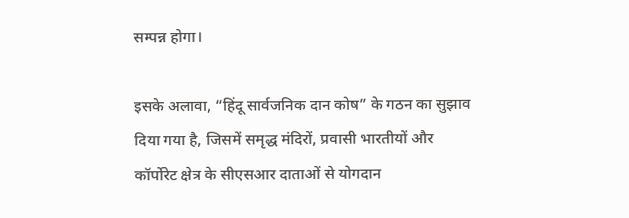सम्पन्न होगा।

इसके अलावा, “हिंदू सार्वजनिक दान कोष” के गठन का सुझाव दिया गया है, जिसमें समृद्ध मंदिरों, प्रवासी भारतीयों और कॉर्पोरेट क्षेत्र के सीएसआर दाताओं से योगदान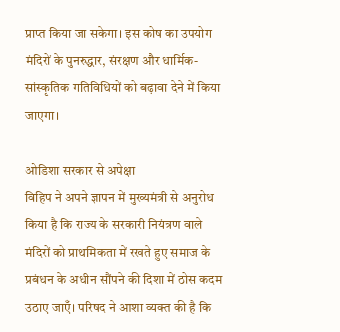प्राप्त किया जा सकेगा। इस कोष का उपयोग मंदिरों के पुनरुद्धार, संरक्षण और धार्मिक-सांस्कृतिक गतिविधियों को बढ़ावा देने में किया जाएगा।

ओडिशा सरकार से अपेक्षा
विहिप ने अपने ज्ञापन में मुख्यमंत्री से अनुरोध किया है कि राज्य के सरकारी नियंत्रण वाले मंदिरों को प्राथमिकता में रखते हुए समाज के प्रबंधन के अधीन सौंपने की दिशा में ठोस कदम उठाए जाएँ। परिषद ने आशा व्यक्त की है कि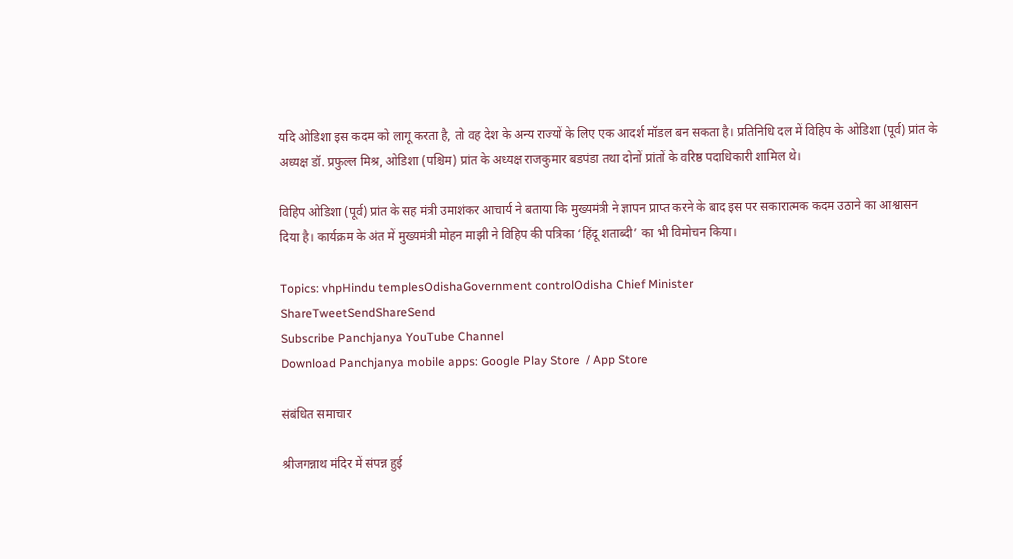यदि ओडिशा इस कदम को लागू करता है, तो वह देश के अन्य राज्यों के लिए एक आदर्श मॉडल बन सकता है। प्रतिनिधि दल में विहिप के ओडिशा (पूर्व) प्रांत के अध्यक्ष डॉ. प्रफुल्ल मिश्र, ओडिशा (पश्चिम) प्रांत के अध्यक्ष राजकुमार बडपंडा तथा दोनों प्रांतों के वरिष्ठ पदाधिकारी शामिल थे।

विहिप ओडिशा (पूर्व) प्रांत के सह मंत्री उमाशंकर आचार्य ने बताया कि मुख्यमंत्री ने ज्ञापन प्राप्त करने के बाद इस पर सकारात्मक कदम उठाने का आश्वासन दिया है। कार्यक्रम के अंत में मुख्यमंत्री मोहन माझी ने विहिप की पत्रिका ‘हिंदू शताब्दी’ का भी विमोचन किया।

Topics: vhpHindu templesOdishaGovernment controlOdisha Chief Minister
ShareTweetSendShareSend
Subscribe Panchjanya YouTube Channel
Download Panchjanya mobile apps: Google Play Store  / App Store

संबंधित समाचार

श्रीजगन्नाथ मंदिर में संपन्न हुई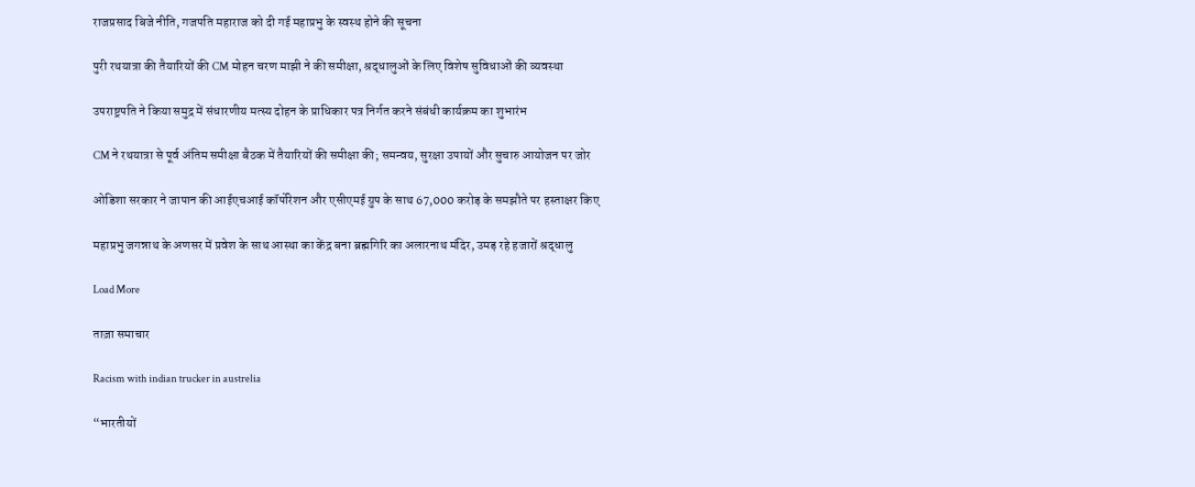राजप्रसाद बिजे नीति, गजपति महाराज को दी गई महाप्रभु के स्वस्थ होने की सूचना

पुरी रथयात्रा की तैयारियों की CM मोहन चरण माझी ने की समीक्षा, श्रद्धालुओं के लिए विशेष सुविधाओं की व्यवस्था

उपराष्ट्रपति ने किया समुद्र में संधारणीय मत्स्य दोहन के प्राधिकार पत्र निर्गत करने संबंधी कार्यक्रम का शुभारंभ

CM ने रथयात्रा से पूर्व अंतिम समीक्षा बैठक में तैयारियों की समीक्षा की; समन्वय, सुरक्षा उपायों और सुचारु आयोजन पर जोर

ओडिशा सरकार ने जापान की आईएचआई कॉर्पोरेशन और एसीएमई ग्रुप के साथ 67,000 करोड़ के समझौते पर हस्ताक्षर किए

महाप्रभु जगन्नाथ के अणसर में प्रवेश के साथ आस्था का केंद्र बना ब्रह्मगिरि का अलारनाथ मंदिर, उमड़ रहे हजारों श्रद्धालु

Load More

ताज़ा समाचार

Racism with indian trucker in austrelia

“भारतीयों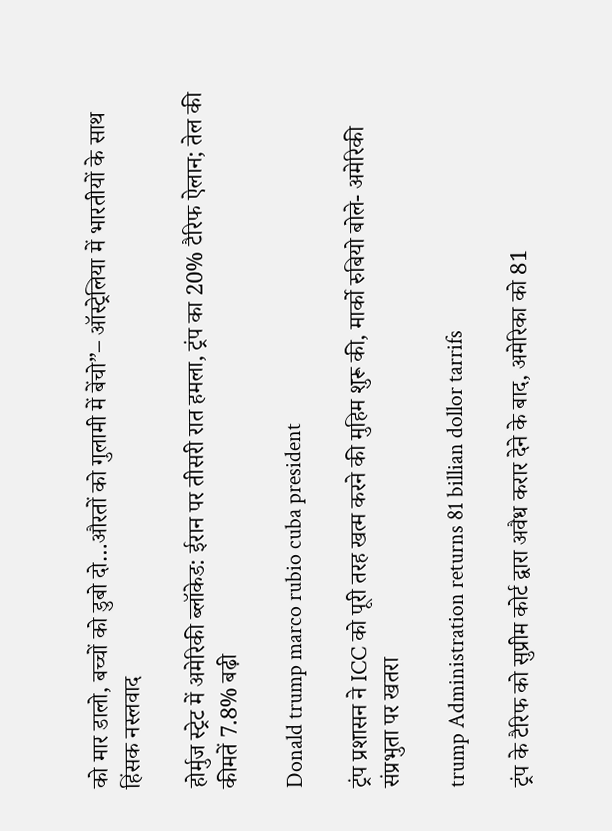को मार डालो, बच्चों को डुबो दो…औरतों को गुलामी में बेंचो”– ऑस्ट्रेलिया में भारतीयों के साथ हिंसक नस्लवाद

होर्मुज स्ट्रेट में अमेरिकी ब्लॉकेड: ईरान पर तीसरी रात हमला, ट्रंप का 20% टैरिफ ऐलान; तेल की कीमतें 7.8% बढ़ी

Donald trump marco rubio cuba president

ट्रंप प्रशासन ने ICC को पूरी तरह खत्म करने की मुहिम शुरू की, मार्को रुबियो बोले- अमेरिकी संप्रभुता पर खतरा

trump Administration returns 81 billian dollor tarrifs

ट्रंप के टैरिफ को सुप्रीम कोर्ट द्वारा अवैध करार देने के बाद, अमेरिका को 81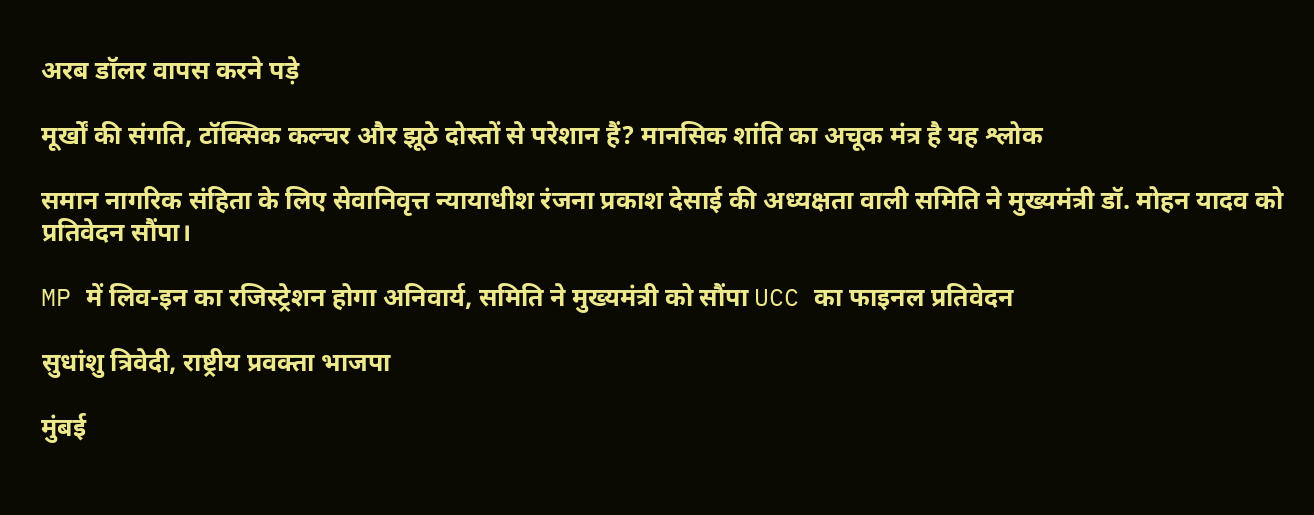अरब डॉलर वापस करने पड़े

मूर्खों की संगति, टॉक्सिक कल्चर और झूठे दोस्तों से परेशान हैं? मानसिक शांति का अचूक मंत्र है यह श्लोक

समान नागरिक संहिता के लिए सेवानिवृत्त न्यायाधीश रंजना प्रकाश देसाई की अध्यक्षता वाली समिति ने मुख्यमंत्री डॉ. मोहन यादव को प्रतिवेदन सौंपा।

MP में लिव-इन का रजिस्ट्रेशन होगा अनिवार्य, समिति ने मुख्यमंत्री को सौंपा UCC का फाइनल प्रतिवेदन

सुधांशु त्रिवेदी, राष्ट्रीय प्रवक्ता भाजपा

मुंबई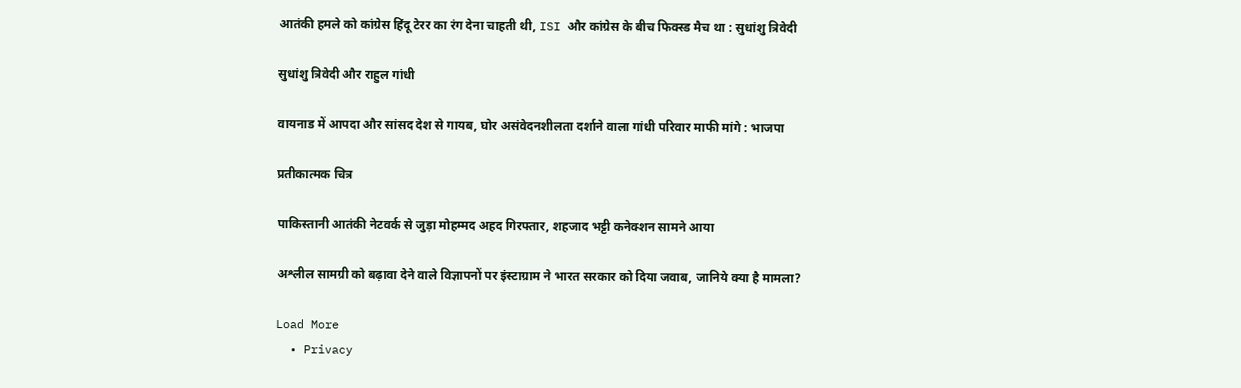आतंकी हमले को कांग्रेस हिंदू टेरर का रंग देना चाहती थी, ISI और कांग्रेस के बीच फिक्स्ड मैच था : सुधांशु त्रिवेदी

सुधांशु त्रिवेदी और राहुल गांधी

वायनाड में आपदा और सांसद देश से गायब, घोर असंवेदनशीलता दर्शाने वाला गांधी परिवार माफी मांगे : भाजपा

प्रतीकात्मक चित्र

पाकिस्तानी आतंकी नेटवर्क से जुड़ा मोहम्मद अहद गिरफ्तार, शहजाद भट्टी कनेक्शन सामने आया

अश्लील सामग्री को बढ़ावा देने वाले विज्ञापनों पर इंस्टाग्राम ने भारत सरकार को दिया जवाब, जानिये क्या है मामला?

Load More
  • Privacy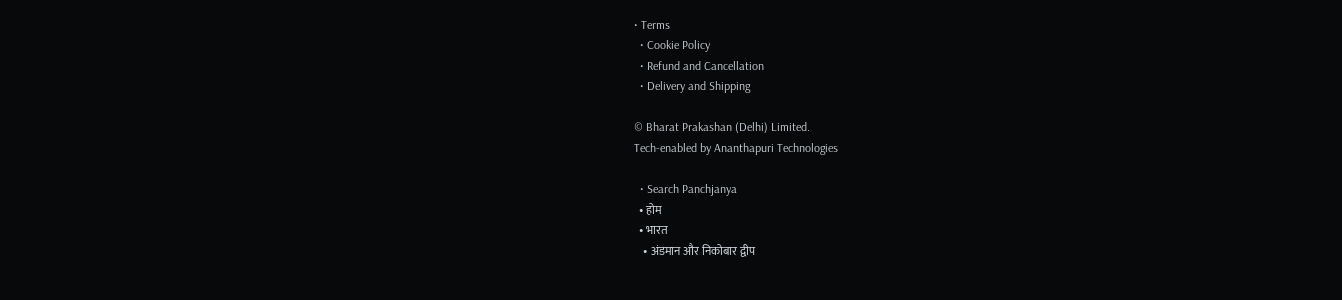• Terms
  • Cookie Policy
  • Refund and Cancellation
  • Delivery and Shipping

© Bharat Prakashan (Delhi) Limited.
Tech-enabled by Ananthapuri Technologies

  • Search Panchjanya
  • होम
  • भारत
    • अंडमान और निकोबार द्वीप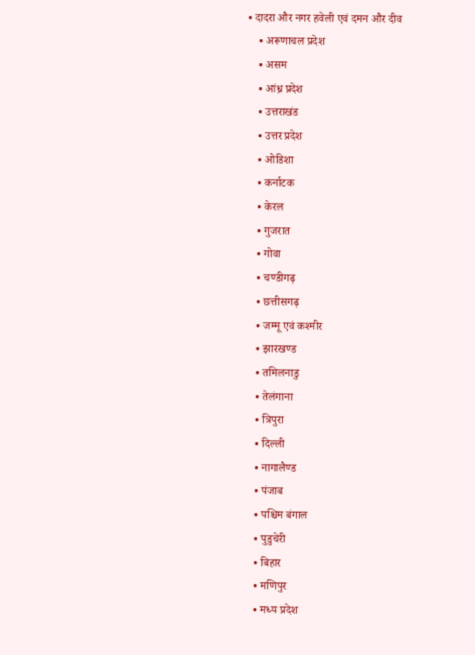• दादरा और नगर हवेली एवं दमन और दीव
    • अरूणाचल प्रदेश
    • असम
    • आंध्र प्रदेश
    • उत्तराखंड
    • उत्तर प्रदेश
    • ओडिशा
    • कर्नाटक
    • केरल
    • गुजरात
    • गोवा
    • चण्‍डीगढ़
    • छत्तीसगढ़
    • जम्‍मू एवं कश्‍मीर
    • झारखण्‍ड
    • तमिलनाडु
    • तेलंगाना
    • त्रिपुरा
    • दिल्ली
    • नागालैण्‍ड
    • पंजाब
    • पश्चिम बंगाल
    • पुडुचेरी
    • बिहार
    • मणिपुर
    • मध्य प्रदेश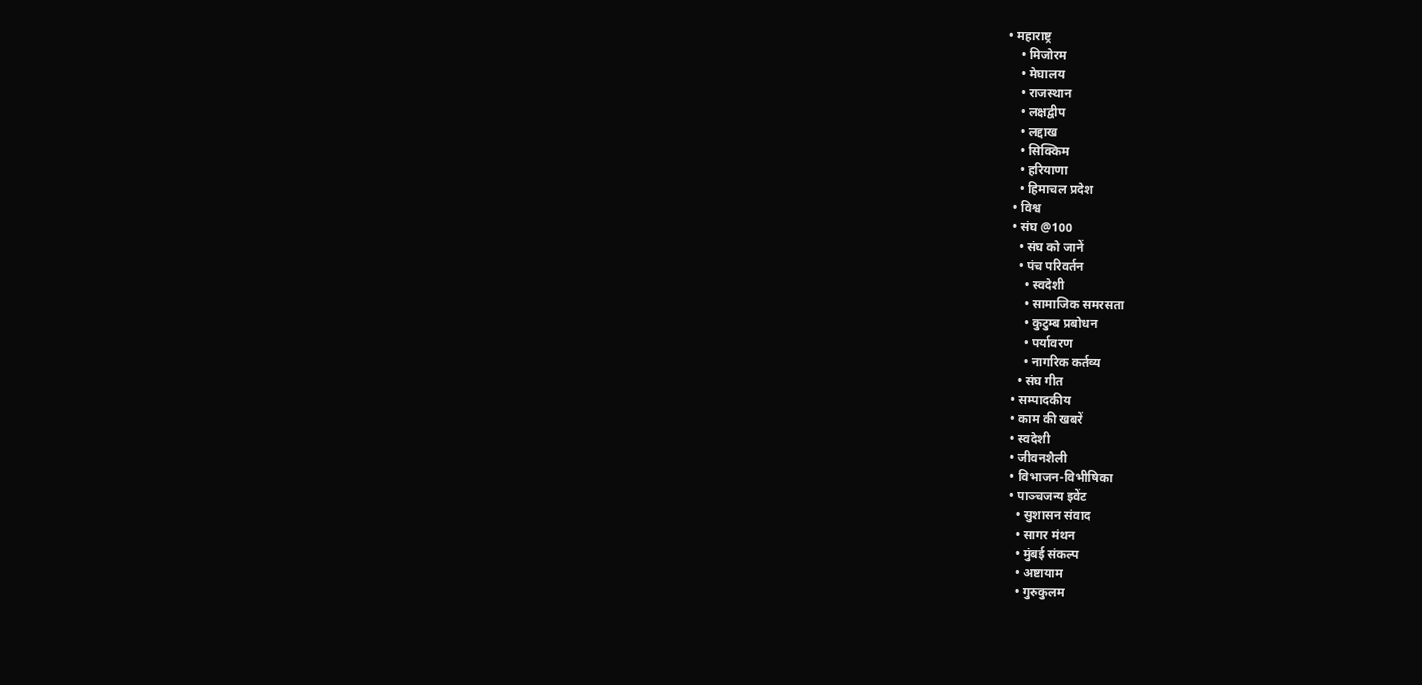• महाराष्ट्र
    • मिजोरम
    • मेघालय
    • राजस्थान
    • लक्षद्वीप
    • लद्दाख
    • सिक्किम
    • हरियाणा
    • हिमाचल प्रदेश
  • विश्व
  • संघ @100
    • संघ को जानें
    • पंच परिवर्तन
      • स्वदेशी
      • सामाजिक समरसता
      • कुटुम्ब प्रबोधन
      • पर्यावरण
      • नागरिक कर्तव्य
    • संघ गीत
  • सम्पादकीय
  • काम की खबरें
  • स्वदेशी
  • जीवनशैली
  • विभाजन-विभीषिका
  • पाञ्चजन्य इवेंट
    • सुशासन संवाद
    • सागर मंथन
    • मुंबई संकल्प
    • अष्टायाम
    • गुरुकुलम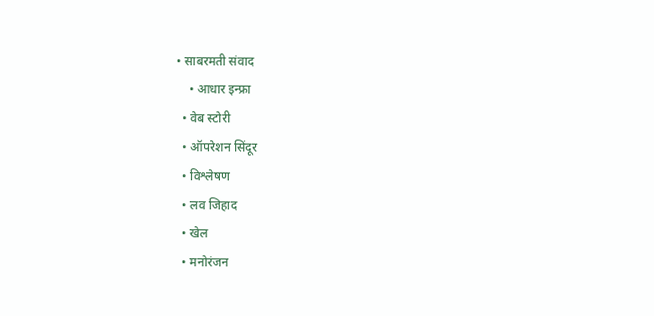• साबरमती संवाद
    • आधार इन्फ्रा
  • वेब स्टोरी
  • ऑपरेशन सिंदूर
  • विश्लेषण
  • लव जिहाद
  • खेल
  • मनोरंजन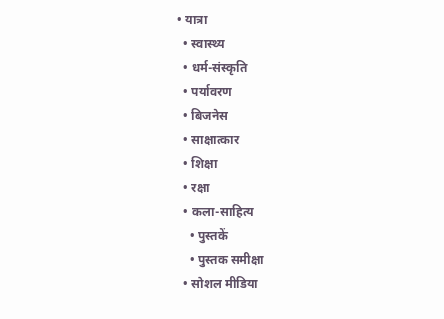• यात्रा
  • स्वास्थ्य
  • धर्म-संस्कृति
  • पर्यावरण
  • बिजनेस
  • साक्षात्कार
  • शिक्षा
  • रक्षा
  • कला-साहित्य
    • पुस्तकें
    • पुस्तक समीक्षा
  • सोशल मीडिया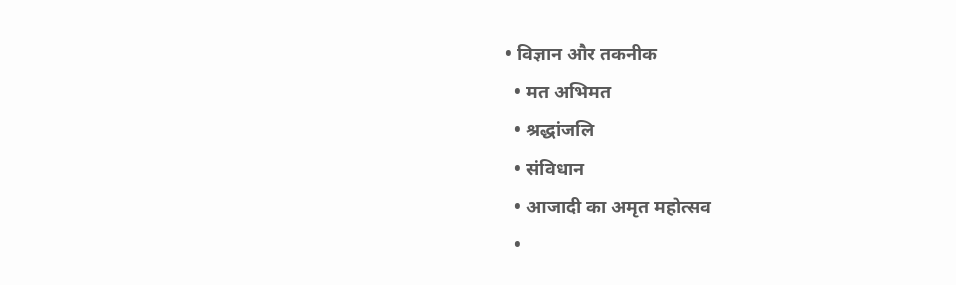• विज्ञान और तकनीक
  • मत अभिमत
  • श्रद्धांजलि
  • संविधान
  • आजादी का अमृत महोत्सव
  •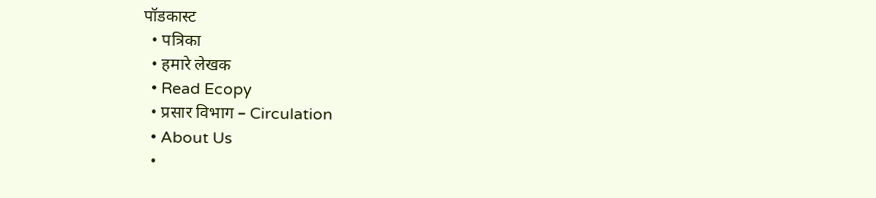पॉडकास्ट
  • पत्रिका
  • हमारे लेखक
  • Read Ecopy
  • प्रसार विभाग – Circulation
  • About Us
  •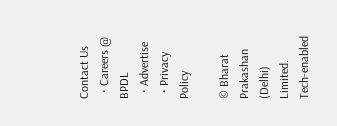Contact Us
  • Careers @ BPDL
  • Advertise
  • Privacy Policy

© Bharat Prakashan (Delhi) Limited.
Tech-enabled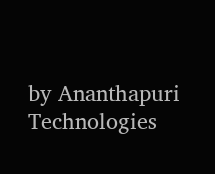by Ananthapuri Technologies